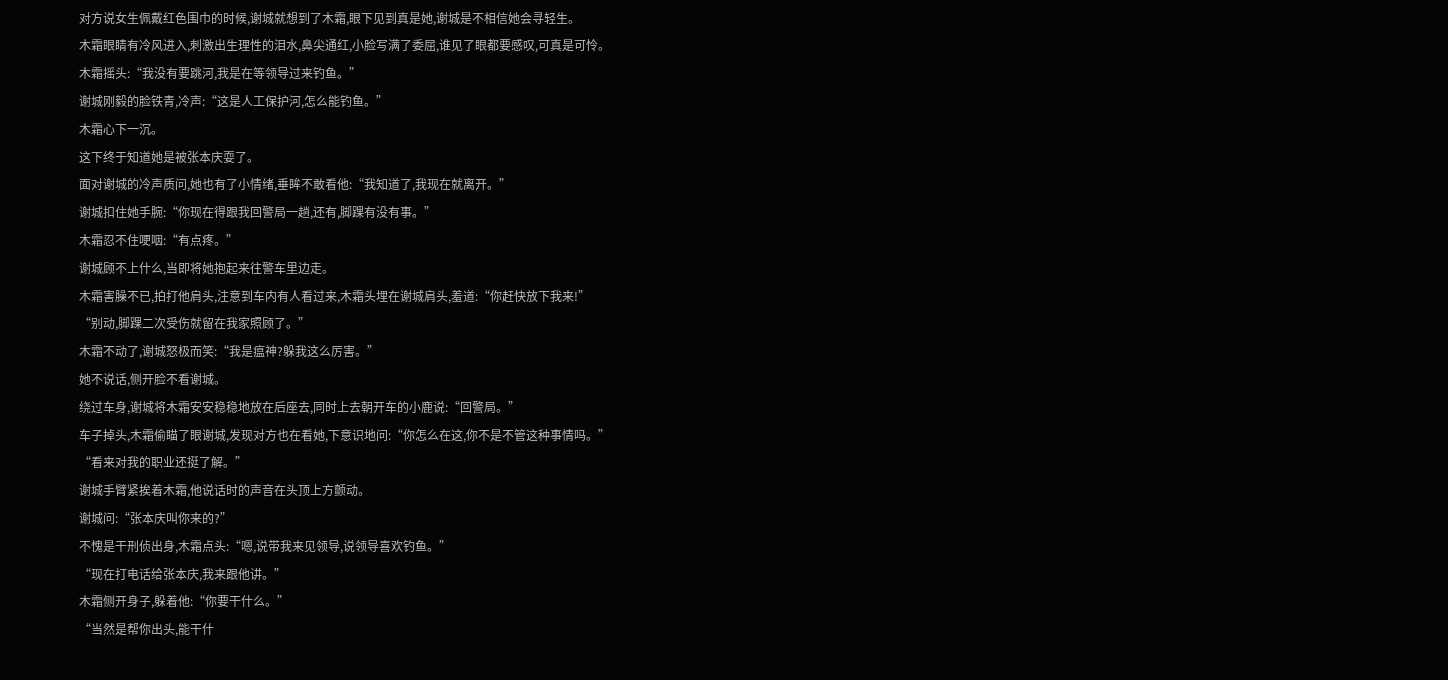对方说女生佩戴红色围巾的时候,谢城就想到了木霜,眼下见到真是她,谢城是不相信她会寻轻生。
木霜眼睛有冷风进入,刺激出生理性的泪水,鼻尖通红,小脸写满了委屈,谁见了眼都要感叹,可真是可怜。
木霜摇头:“我没有要跳河,我是在等领导过来钓鱼。”
谢城刚毅的脸铁青,冷声:“这是人工保护河,怎么能钓鱼。”
木霜心下一沉。
这下终于知道她是被张本庆耍了。
面对谢城的冷声质问,她也有了小情绪,垂眸不敢看他:“我知道了,我现在就离开。”
谢城扣住她手腕:“你现在得跟我回警局一趟,还有,脚踝有没有事。”
木霜忍不住哽咽:“有点疼。”
谢城顾不上什么,当即将她抱起来往警车里边走。
木霜害臊不已,拍打他肩头,注意到车内有人看过来,木霜头埋在谢城肩头,羞道:“你赶快放下我来!”
“别动,脚踝二次受伤就留在我家照顾了。”
木霜不动了,谢城怒极而笑:“我是瘟神?躲我这么厉害。”
她不说话,侧开脸不看谢城。
绕过车身,谢城将木霜安安稳稳地放在后座去,同时上去朝开车的小鹿说:“回警局。”
车子掉头,木霜偷瞄了眼谢城,发现对方也在看她,下意识地问:“你怎么在这,你不是不管这种事情吗。”
“看来对我的职业还挺了解。”
谢城手臂紧挨着木霜,他说话时的声音在头顶上方颤动。
谢城问:“张本庆叫你来的?”
不愧是干刑侦出身,木霜点头:“嗯,说带我来见领导,说领导喜欢钓鱼。”
“现在打电话给张本庆,我来跟他讲。”
木霜侧开身子,躲着他:“你要干什么。”
“当然是帮你出头,能干什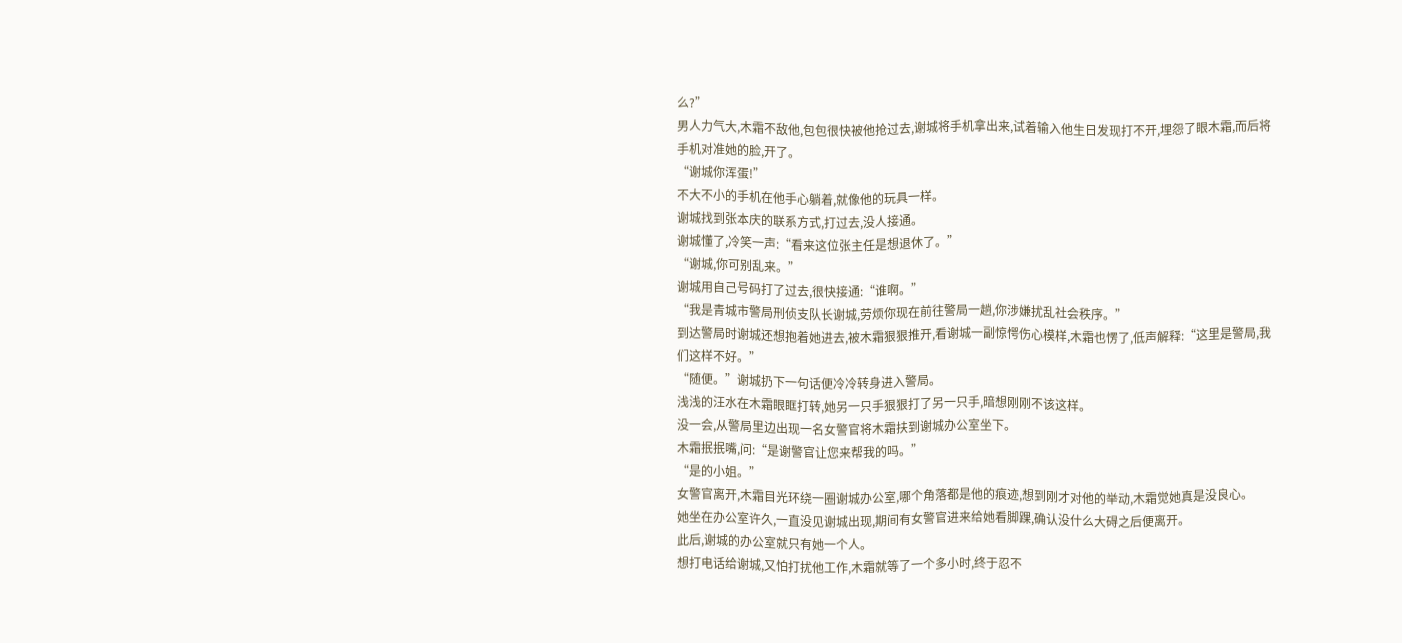么?”
男人力气大,木霜不敌他,包包很快被他抢过去,谢城将手机拿出来,试着输入他生日发现打不开,埋怨了眼木霜,而后将手机对准她的脸,开了。
“谢城你浑蛋!”
不大不小的手机在他手心躺着,就像他的玩具一样。
谢城找到张本庆的联系方式,打过去,没人接通。
谢城懂了,冷笑一声:“看来这位张主任是想退休了。”
“谢城,你可别乱来。”
谢城用自己号码打了过去,很快接通:“谁啊。”
“我是青城市警局刑侦支队长谢城,劳烦你现在前往警局一趟,你涉嫌扰乱社会秩序。”
到达警局时谢城还想抱着她进去,被木霜狠狠推开,看谢城一副惊愕伤心模样,木霜也愣了,低声解释:“这里是警局,我们这样不好。”
“随便。”谢城扔下一句话便冷冷转身进入警局。
浅浅的汪水在木霜眼眶打转,她另一只手狠狠打了另一只手,暗想刚刚不该这样。
没一会,从警局里边出现一名女警官将木霜扶到谢城办公室坐下。
木霜抿抿嘴,问:“是谢警官让您来帮我的吗。”
“是的小姐。”
女警官离开,木霜目光环绕一圈谢城办公室,哪个角落都是他的痕迹,想到刚才对他的举动,木霜觉她真是没良心。
她坐在办公室许久,一直没见谢城出现,期间有女警官进来给她看脚踝,确认没什么大碍之后便离开。
此后,谢城的办公室就只有她一个人。
想打电话给谢城,又怕打扰他工作,木霜就等了一个多小时,终于忍不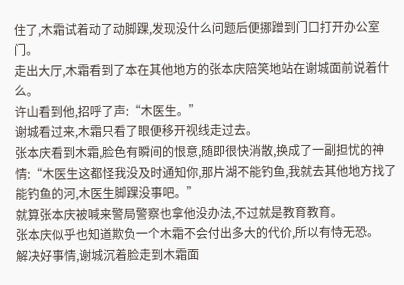住了,木霜试着动了动脚踝,发现没什么问题后便挪蹭到门口打开办公室门。
走出大厅,木霜看到了本在其他地方的张本庆陪笑地站在谢城面前说着什么。
许山看到他,招呼了声:“木医生。”
谢城看过来,木霜只看了眼便移开视线走过去。
张本庆看到木霜,脸色有瞬间的恨意,随即很快消散,换成了一副担忧的神情:“木医生这都怪我没及时通知你,那片湖不能钓鱼,我就去其他地方找了能钓鱼的河,木医生脚踝没事吧。”
就算张本庆被喊来警局警察也拿他没办法,不过就是教育教育。
张本庆似乎也知道欺负一个木霜不会付出多大的代价,所以有恃无恐。
解决好事情,谢城沉着脸走到木霜面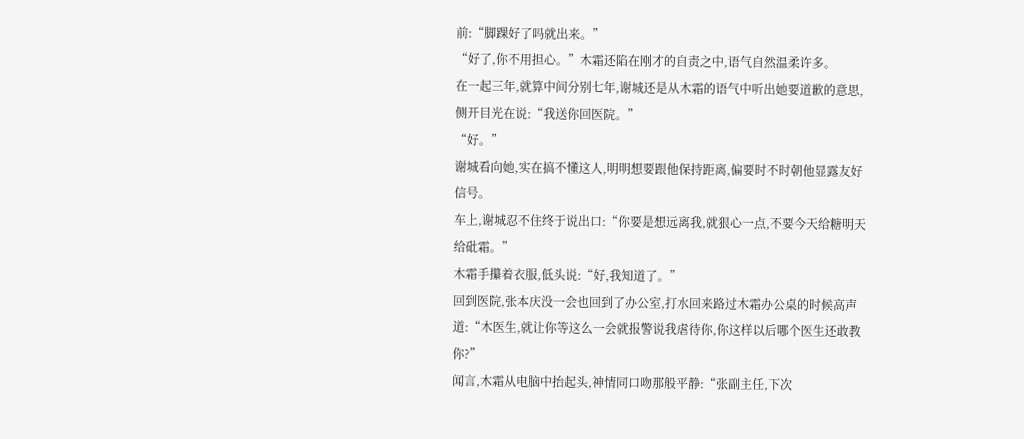前:“脚踝好了吗就出来。”
“好了,你不用担心。”木霜还陷在刚才的自责之中,语气自然温柔许多。
在一起三年,就算中间分别七年,谢城还是从木霜的语气中听出她要道歉的意思,侧开目光在说:“我送你回医院。”
“好。”
谢城看向她,实在搞不懂这人,明明想要跟他保持距离,偏要时不时朝他显露友好信号。
车上,谢城忍不住终于说出口:“你要是想远离我,就狠心一点,不要今天给糖明天给砒霜。”
木霜手攥着衣服,低头说:“好,我知道了。”
回到医院,张本庆没一会也回到了办公室,打水回来路过木霜办公桌的时候高声道:“木医生,就让你等这么一会就报警说我虐待你,你这样以后哪个医生还敢教你?”
闻言,木霜从电脑中抬起头,神情同口吻那般平静:“张副主任,下次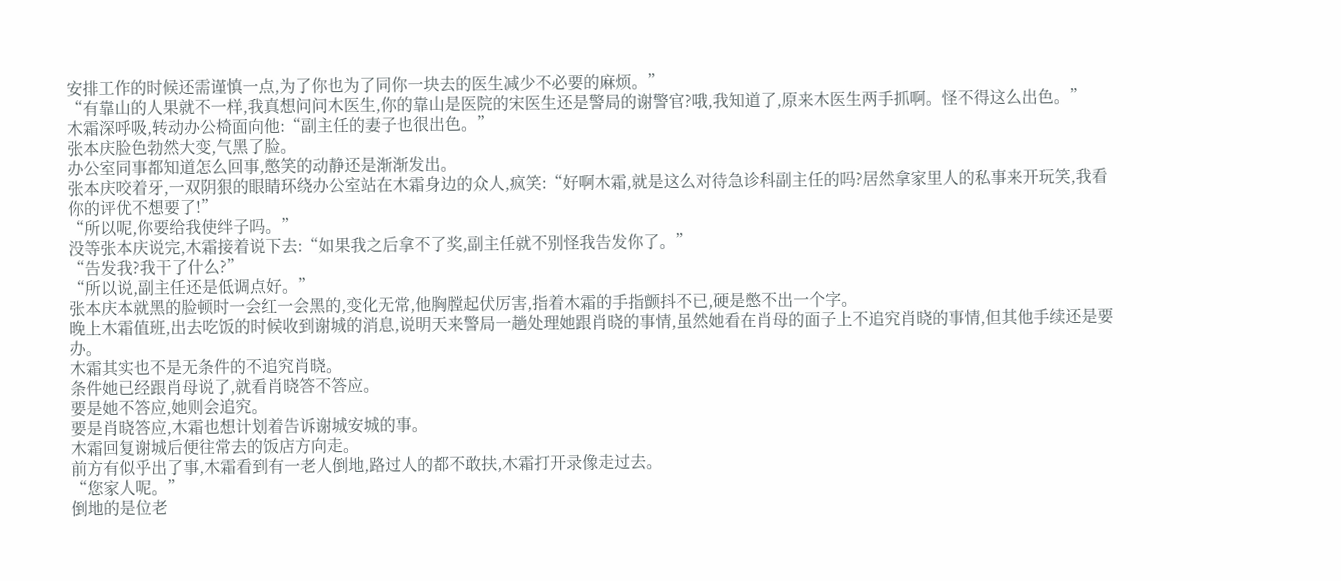安排工作的时候还需谨慎一点,为了你也为了同你一块去的医生减少不必要的麻烦。”
“有靠山的人果就不一样,我真想问问木医生,你的靠山是医院的宋医生还是警局的谢警官?哦,我知道了,原来木医生两手抓啊。怪不得这么出色。”
木霜深呼吸,转动办公椅面向他:“副主任的妻子也很出色。”
张本庆脸色勃然大变,气黑了脸。
办公室同事都知道怎么回事,憋笑的动静还是渐渐发出。
张本庆咬着牙,一双阴狠的眼睛环绕办公室站在木霜身边的众人,疯笑:“好啊木霜,就是这么对待急诊科副主任的吗?居然拿家里人的私事来开玩笑,我看你的评优不想要了!”
“所以呢,你要给我使绊子吗。”
没等张本庆说完,木霜接着说下去:“如果我之后拿不了奖,副主任就不别怪我告发你了。”
“告发我?我干了什么?”
“所以说,副主任还是低调点好。”
张本庆本就黑的脸顿时一会红一会黑的,变化无常,他胸膛起伏厉害,指着木霜的手指颤抖不已,硬是憋不出一个字。
晚上木霜值班,出去吃饭的时候收到谢城的消息,说明天来警局一趟处理她跟肖晓的事情,虽然她看在肖母的面子上不追究肖晓的事情,但其他手续还是要办。
木霜其实也不是无条件的不追究肖晓。
条件她已经跟肖母说了,就看肖晓答不答应。
要是她不答应,她则会追究。
要是肖晓答应,木霜也想计划着告诉谢城安城的事。
木霜回复谢城后便往常去的饭店方向走。
前方有似乎出了事,木霜看到有一老人倒地,路过人的都不敢扶,木霜打开录像走过去。
“您家人呢。”
倒地的是位老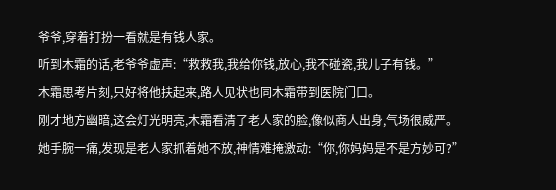爷爷,穿着打扮一看就是有钱人家。
听到木霜的话,老爷爷虚声:“救救我,我给你钱,放心,我不碰瓷,我儿子有钱。”
木霜思考片刻,只好将他扶起来,路人见状也同木霜带到医院门口。
刚才地方幽暗,这会灯光明亮,木霜看清了老人家的脸,像似商人出身,气场很威严。
她手腕一痛,发现是老人家抓着她不放,神情难掩激动:“你,你妈妈是不是方妙可?”